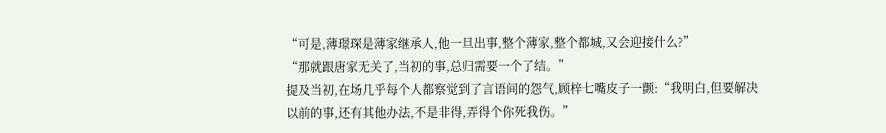“可是,薄璟琛是薄家继承人,他一旦出事,整个薄家,整个都城,又会迎接什么?”
“那就跟唐家无关了,当初的事,总归需要一个了结。”
提及当初,在场几乎每个人都察觉到了言语间的怨气,顾梓七嘴皮子一颤:“我明白,但要解决以前的事,还有其他办法,不是非得,弄得个你死我伤。”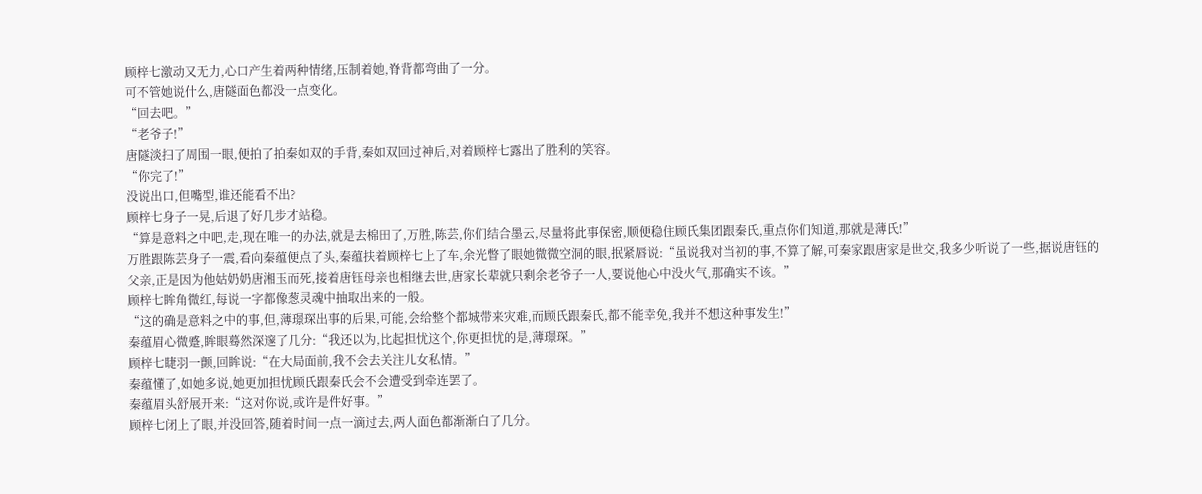顾梓七激动又无力,心口产生着两种情绪,压制着她,脊背都弯曲了一分。
可不管她说什么,唐隧面色都没一点变化。
“回去吧。”
“老爷子!”
唐隧淡扫了周围一眼,便拍了拍秦如双的手背,秦如双回过神后,对着顾梓七露出了胜利的笑容。
“你完了!”
没说出口,但嘴型,谁还能看不出?
顾梓七身子一晃,后退了好几步才站稳。
“算是意料之中吧,走,现在唯一的办法,就是去棉田了,万胜,陈芸,你们结合墨云,尽量将此事保密,顺便稳住顾氏集团跟秦氏,重点你们知道,那就是薄氏!”
万胜跟陈芸身子一震,看向秦蕴便点了头,秦蕴扶着顾梓七上了车,余光瞥了眼她微微空洞的眼,抿紧唇说:“虽说我对当初的事,不算了解,可秦家跟唐家是世交,我多少听说了一些,据说唐钰的父亲,正是因为他姑奶奶唐湘玉而死,接着唐钰母亲也相继去世,唐家长辈就只剩余老爷子一人,要说他心中没火气,那确实不该。”
顾梓七眸角微红,每说一字都像葱灵魂中抽取出来的一般。
“这的确是意料之中的事,但,薄璟琛出事的后果,可能,会给整个都城带来灾难,而顾氏跟秦氏,都不能幸免,我并不想这种事发生!”
秦蕴眉心微蹙,眸眼蓦然深邃了几分:“我还以为,比起担忧这个,你更担忧的是,薄璟琛。”
顾梓七睫羽一颤,回眸说:“在大局面前,我不会去关注儿女私情。”
秦蕴懂了,如她多说,她更加担忧顾氏跟秦氏会不会遭受到牵连罢了。
秦蕴眉头舒展开来:“这对你说,或许是件好事。”
顾梓七闭上了眼,并没回答,随着时间一点一滴过去,两人面色都渐渐白了几分。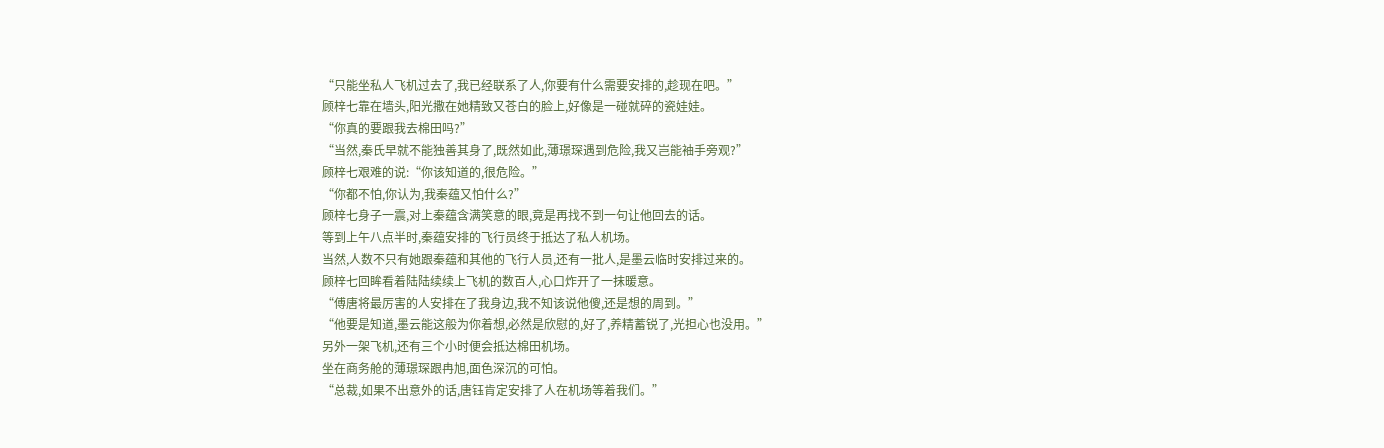“只能坐私人飞机过去了,我已经联系了人,你要有什么需要安排的,趁现在吧。”
顾梓七靠在墙头,阳光撒在她精致又苍白的脸上,好像是一碰就碎的瓷娃娃。
“你真的要跟我去棉田吗?”
“当然,秦氏早就不能独善其身了,既然如此,薄璟琛遇到危险,我又岂能袖手旁观?”
顾梓七艰难的说:“你该知道的,很危险。”
“你都不怕,你认为,我秦蕴又怕什么?”
顾梓七身子一震,对上秦蕴含满笑意的眼,竟是再找不到一句让他回去的话。
等到上午八点半时,秦蕴安排的飞行员终于抵达了私人机场。
当然,人数不只有她跟秦蕴和其他的飞行人员,还有一批人,是墨云临时安排过来的。
顾梓七回眸看着陆陆续续上飞机的数百人,心口炸开了一抹暖意。
“傅唐将最厉害的人安排在了我身边,我不知该说他傻,还是想的周到。”
“他要是知道,墨云能这般为你着想,必然是欣慰的,好了,养精蓄锐了,光担心也没用。”
另外一架飞机,还有三个小时便会抵达棉田机场。
坐在商务舱的薄璟琛跟冉旭,面色深沉的可怕。
“总裁,如果不出意外的话,唐钰肯定安排了人在机场等着我们。”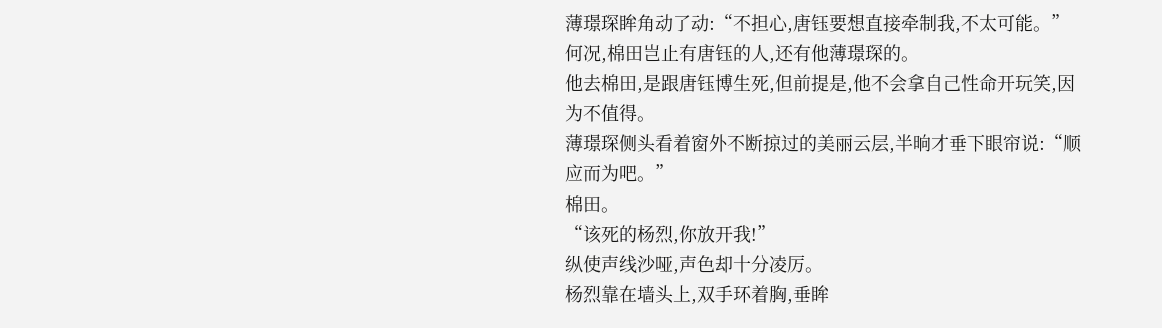薄璟琛眸角动了动:“不担心,唐钰要想直接牵制我,不太可能。”
何况,棉田岂止有唐钰的人,还有他薄璟琛的。
他去棉田,是跟唐钰博生死,但前提是,他不会拿自己性命开玩笑,因为不值得。
薄璟琛侧头看着窗外不断掠过的美丽云层,半晌才垂下眼帘说:“顺应而为吧。”
棉田。
“该死的杨烈,你放开我!”
纵使声线沙哑,声色却十分凌厉。
杨烈靠在墙头上,双手环着胸,垂眸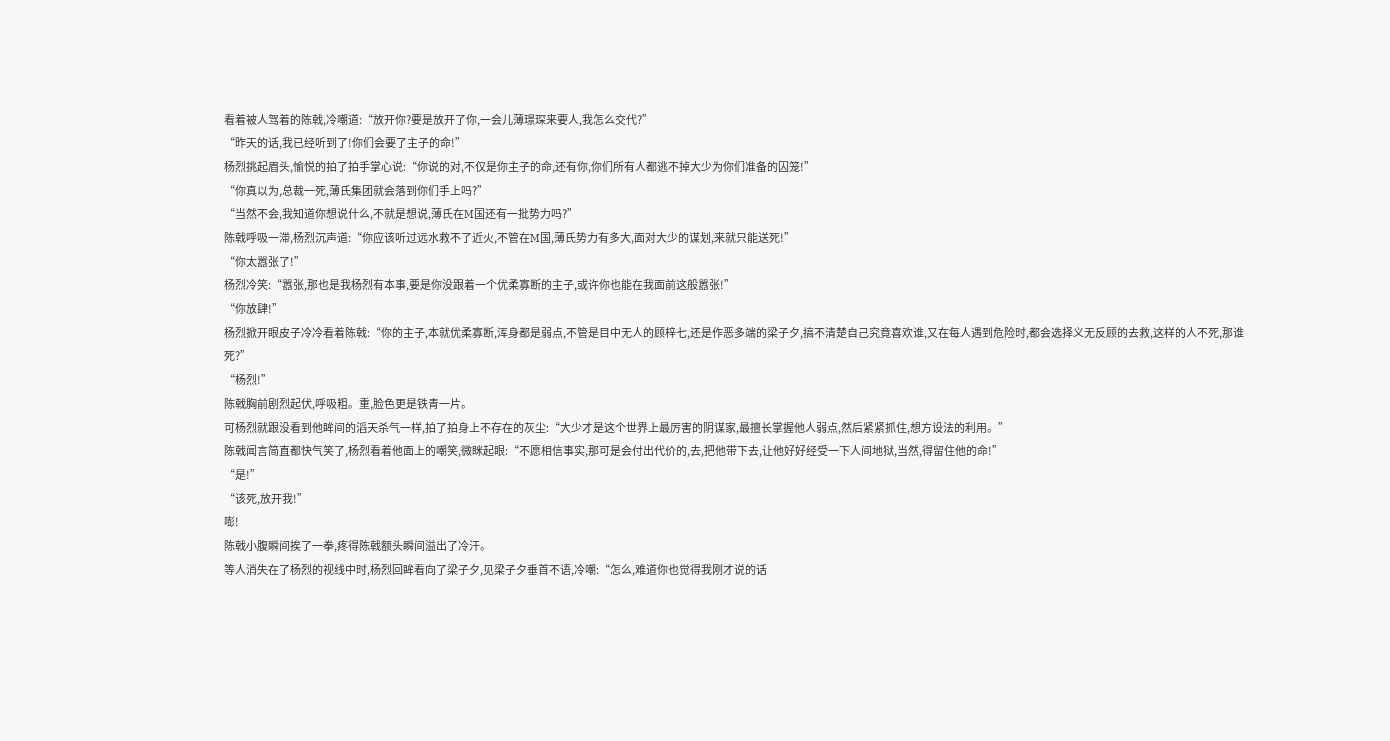看着被人驾着的陈戟,冷嘲道:“放开你?要是放开了你,一会儿薄璟琛来要人,我怎么交代?”
“昨天的话,我已经听到了!你们会要了主子的命!”
杨烈挑起眉头,愉悦的拍了拍手掌心说:“你说的对,不仅是你主子的命,还有你,你们所有人都逃不掉大少为你们准备的囚笼!”
“你真以为,总裁一死,薄氏集团就会落到你们手上吗?”
“当然不会,我知道你想说什么,不就是想说,薄氏在M国还有一批势力吗?”
陈戟呼吸一滞,杨烈沉声道:“你应该听过远水救不了近火,不管在M国,薄氏势力有多大,面对大少的谋划,来就只能送死!”
“你太嚣张了!”
杨烈冷笑:“嚣张,那也是我杨烈有本事,要是你没跟着一个优柔寡断的主子,或许你也能在我面前这般嚣张!”
“你放肆!”
杨烈掀开眼皮子冷冷看着陈戟:“你的主子,本就优柔寡断,浑身都是弱点,不管是目中无人的顾梓七,还是作恶多端的梁子夕,搞不清楚自己究竟喜欢谁,又在每人遇到危险时,都会选择义无反顾的去救,这样的人不死,那谁死?”
“杨烈!”
陈戟胸前剧烈起伏,呼吸粗。重,脸色更是铁青一片。
可杨烈就跟没看到他眸间的滔天杀气一样,拍了拍身上不存在的灰尘:“大少才是这个世界上最厉害的阴谋家,最擅长掌握他人弱点,然后紧紧抓住,想方设法的利用。”
陈戟闻言简直都快气笑了,杨烈看着他面上的嘲笑,微眯起眼:“不愿相信事实,那可是会付出代价的,去,把他带下去,让他好好经受一下人间地狱,当然,得留住他的命!”
“是!”
“该死,放开我!”
嘭!
陈戟小腹瞬间挨了一拳,疼得陈戟额头瞬间溢出了冷汗。
等人消失在了杨烈的视线中时,杨烈回眸看向了梁子夕,见梁子夕垂首不语,冷嘲:“怎么,难道你也觉得我刚才说的话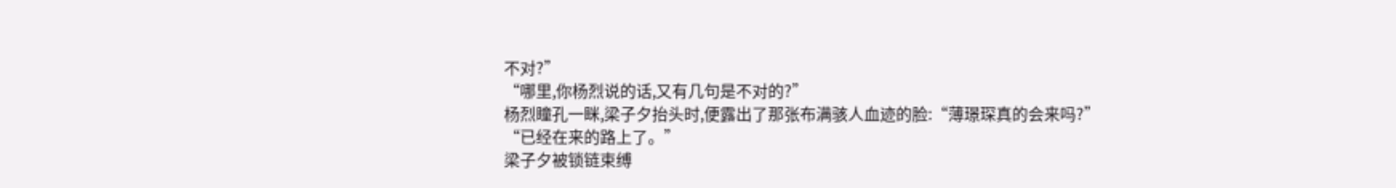不对?”
“哪里,你杨烈说的话,又有几句是不对的?”
杨烈瞳孔一眯,梁子夕抬头时,便露出了那张布满骇人血迹的脸:“薄璟琛真的会来吗?”
“已经在来的路上了。”
梁子夕被锁链束缚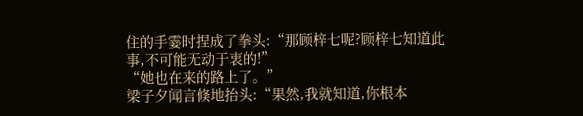住的手霎时捏成了拳头:“那顾梓七呢?顾梓七知道此事,不可能无动于衷的!”
“她也在来的路上了。”
梁子夕闻言倏地抬头:“果然,我就知道,你根本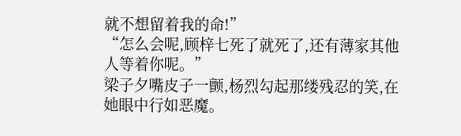就不想留着我的命!”
“怎么会呢,顾梓七死了就死了,还有薄家其他人等着你呢。”
梁子夕嘴皮子一颤,杨烈勾起那缕残忍的笑,在她眼中行如恶魔。